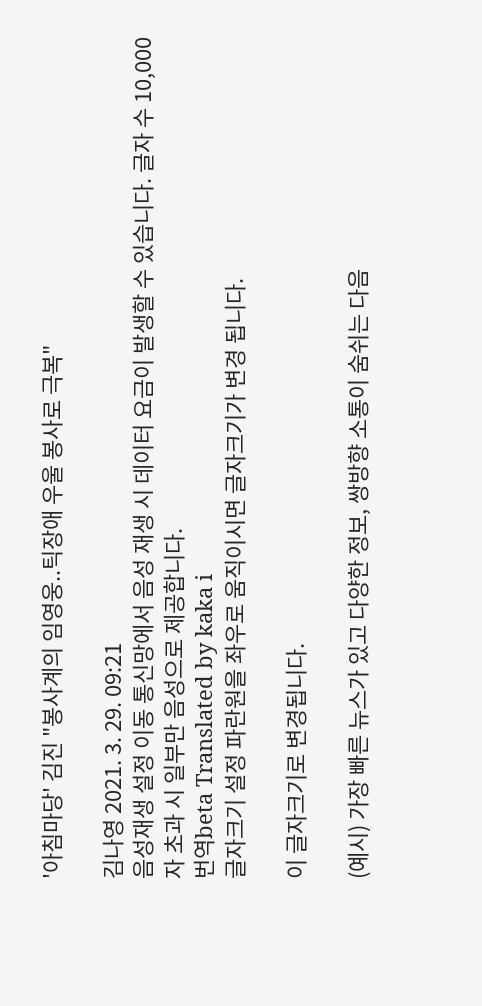'아침마당' 김진 "봉사계의 임영웅..틱장애 우울 봉사로 극복"

김나영 2021. 3. 29. 09:21
음성재생 설정 이동 통신망에서 음성 재생 시 데이터 요금이 발생할 수 있습니다. 글자 수 10,000자 초과 시 일부만 음성으로 제공합니다.
번역beta Translated by kaka i
글자크기 설정 파란원을 좌우로 움직이시면 글자크기가 변경 됩니다.

이 글자크기로 변경됩니다.

(예시) 가장 빠른 뉴스가 있고 다양한 정보, 쌍방향 소통이 숨쉬는 다음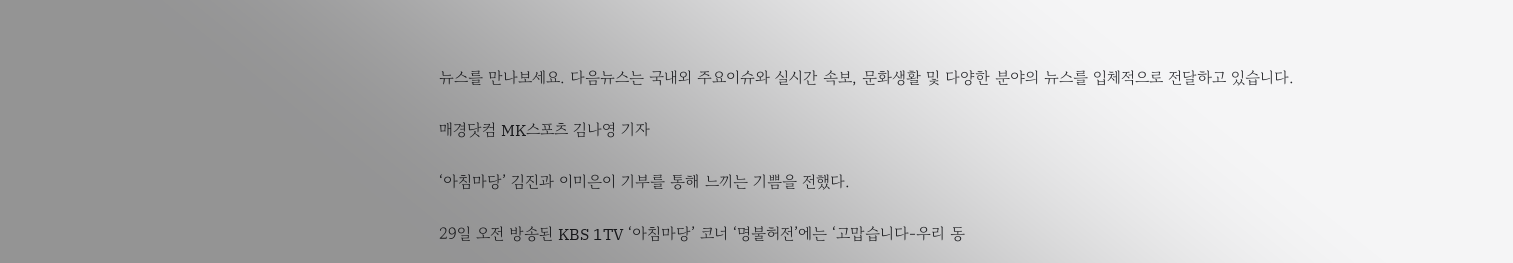뉴스를 만나보세요. 다음뉴스는 국내외 주요이슈와 실시간 속보, 문화생활 및 다양한 분야의 뉴스를 입체적으로 전달하고 있습니다.

매경닷컴 MK스포츠 김나영 기자

‘아침마당’ 김진과 이미은이 기부를 통해 느끼는 기쁨을 전했다.

29일 오전 방송된 KBS 1TV ‘아침마당’ 코너 ‘명불허전’에는 ‘고맙습니다-우리 동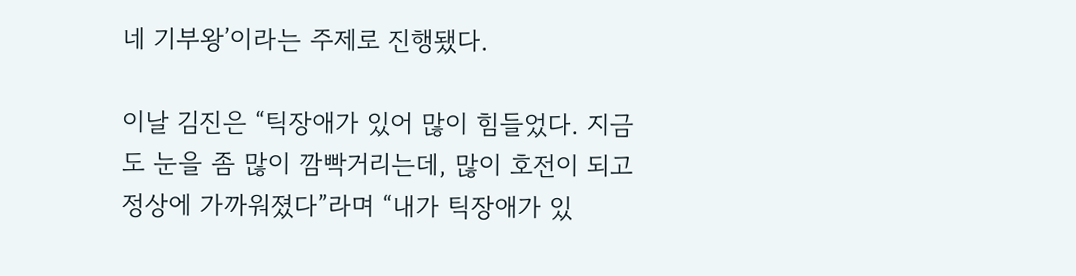네 기부왕’이라는 주제로 진행됐다.

이날 김진은 “틱장애가 있어 많이 힘들었다. 지금도 눈을 좀 많이 깜빡거리는데, 많이 호전이 되고 정상에 가까워졌다”라며 “내가 틱장애가 있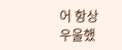어 항상 우울했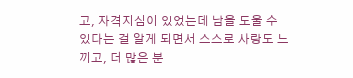고, 자격지심이 있었는데 남을 도울 수 있다는 걸 알게 되면서 스스로 사랑도 느끼고, 더 많은 분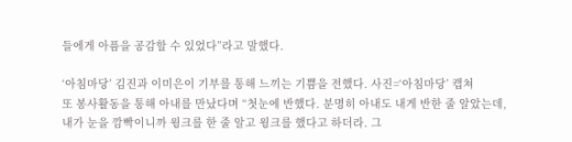들에게 아픔을 공감할 수 있었다”라고 말했다.

‘아침마당’ 김진과 이미은이 기부를 통해 느끼는 기쁨을 전했다. 사진=‘아침마당’ 캡쳐
또 봉사활동을 통해 아내를 만났다며 “첫눈에 반했다. 분명히 아내도 내게 반한 줄 알았는데, 내가 눈을 깜빡이니까 윙크를 한 줄 알고 윙크를 했다고 하더라. 그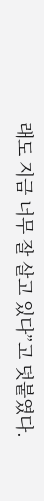래도 지금 너무 잘 살고 있다”고 덧붙였다.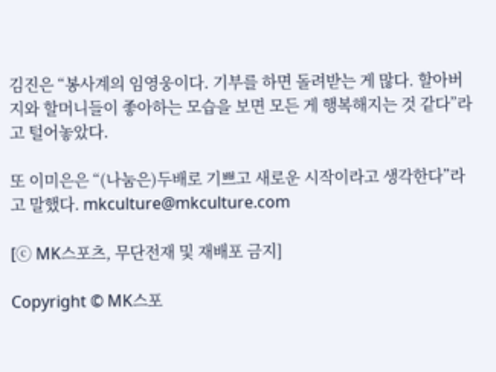김진은 “봉사계의 임영웅이다. 기부를 하면 돌려받는 게 많다. 할아버지와 할머니들이 좋아하는 모습을 보면 모든 게 행복해지는 것 같다”라고 털어놓았다.

또 이미은은 “(나눔은)두배로 기쁘고 새로운 시작이라고 생각한다”라고 말했다. mkculture@mkculture.com

[ⓒ MK스포츠, 무단전재 및 재배포 금지]

Copyright © MK스포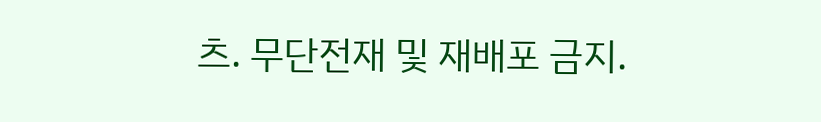츠. 무단전재 및 재배포 금지.